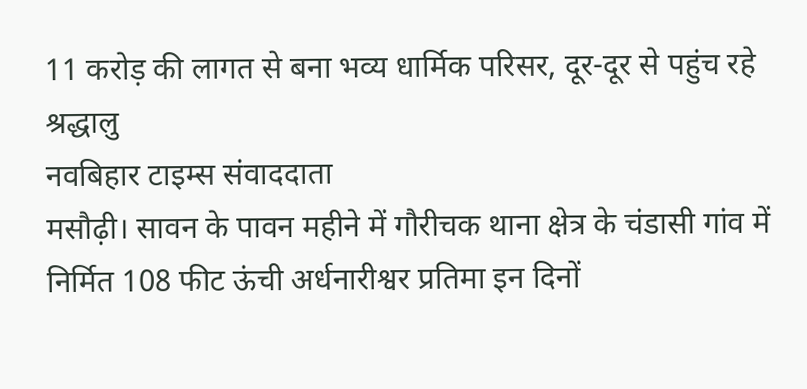11 करोड़ की लागत से बना भव्य धार्मिक परिसर, दूर-दूर से पहुंच रहे श्रद्धालु
नवबिहार टाइम्स संवाददाता
मसौढ़ी। सावन के पावन महीने में गौरीचक थाना क्षेत्र के चंडासी गांव में निर्मित 108 फीट ऊंची अर्धनारीश्वर प्रतिमा इन दिनों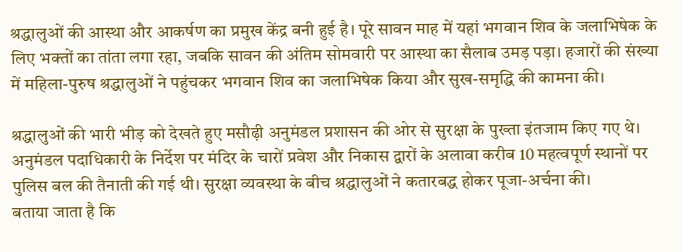श्रद्धालुओं की आस्था और आकर्षण का प्रमुख केंद्र बनी हुई है। पूरे सावन माह में यहां भगवान शिव के जलाभिषेक के लिए भक्तों का तांता लगा रहा, जबकि सावन की अंतिम सोमवारी पर आस्था का सैलाब उमड़ पड़ा। हजारों की संख्या में महिला-पुरुष श्रद्धालुओं ने पहुंचकर भगवान शिव का जलाभिषेक किया और सुख-समृद्धि की कामना की।

श्रद्धालुओं की भारी भीड़ को देखते हुए मसौढ़ी अनुमंडल प्रशासन की ओर से सुरक्षा के पुख्ता इंतजाम किए गए थे। अनुमंडल पदाधिकारी के निर्देश पर मंदिर के चारों प्रवेश और निकास द्वारों के अलावा करीब 10 महत्वपूर्ण स्थानों पर पुलिस बल की तैनाती की गई थी। सुरक्षा व्यवस्था के बीच श्रद्धालुओं ने कतारबद्ध होकर पूजा-अर्चना की।
बताया जाता है कि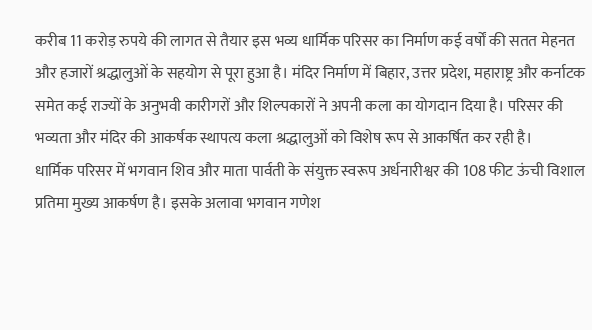करीब 11 करोड़ रुपये की लागत से तैयार इस भव्य धार्मिक परिसर का निर्माण कई वर्षों की सतत मेहनत और हजारों श्रद्धालुओं के सहयोग से पूरा हुआ है। मंदिर निर्माण में बिहार, उत्तर प्रदेश, महाराष्ट्र और कर्नाटक समेत कई राज्यों के अनुभवी कारीगरों और शिल्पकारों ने अपनी कला का योगदान दिया है। परिसर की भव्यता और मंदिर की आकर्षक स्थापत्य कला श्रद्धालुओं को विशेष रूप से आकर्षित कर रही है।
धार्मिक परिसर में भगवान शिव और माता पार्वती के संयुक्त स्वरूप अर्धनारीश्वर की 108 फीट ऊंची विशाल प्रतिमा मुख्य आकर्षण है। इसके अलावा भगवान गणेश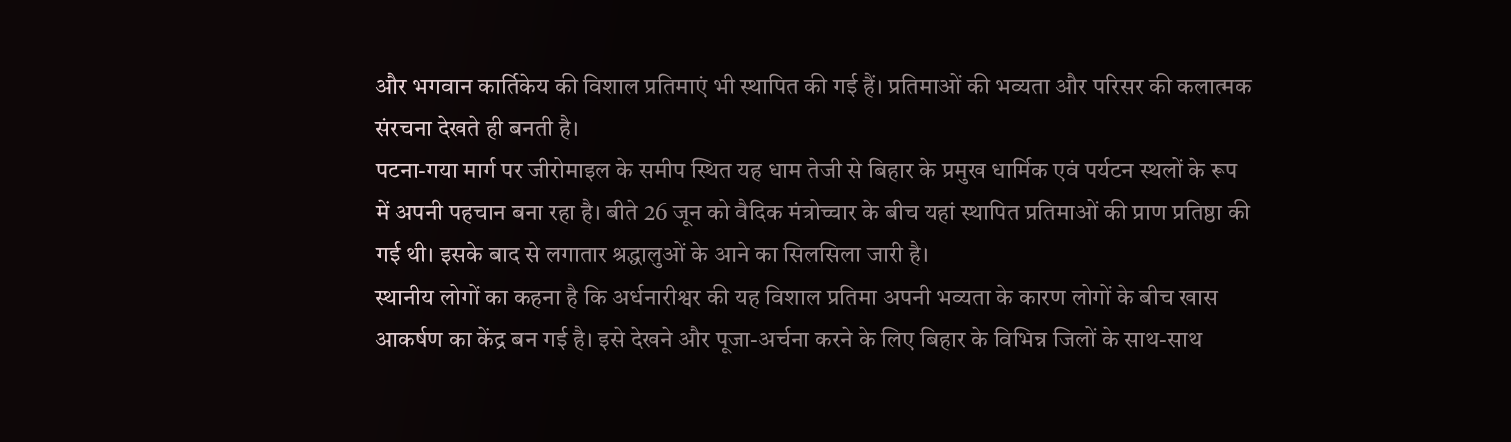और भगवान कार्तिकेय की विशाल प्रतिमाएं भी स्थापित की गई हैं। प्रतिमाओं की भव्यता और परिसर की कलात्मक संरचना देखते ही बनती है।
पटना-गया मार्ग पर जीरोमाइल के समीप स्थित यह धाम तेजी से बिहार के प्रमुख धार्मिक एवं पर्यटन स्थलों के रूप में अपनी पहचान बना रहा है। बीते 26 जून को वैदिक मंत्रोच्चार के बीच यहां स्थापित प्रतिमाओं की प्राण प्रतिष्ठा की गई थी। इसके बाद से लगातार श्रद्धालुओं के आने का सिलसिला जारी है।
स्थानीय लोगों का कहना है कि अर्धनारीश्वर की यह विशाल प्रतिमा अपनी भव्यता के कारण लोगों के बीच खास आकर्षण का केंद्र बन गई है। इसे देखने और पूजा-अर्चना करने के लिए बिहार के विभिन्न जिलों के साथ-साथ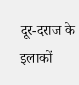दूर-दराज के इलाकों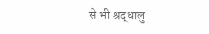से भी श्रद्धालु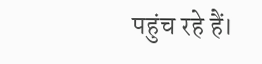पहुंच रहे हैं।